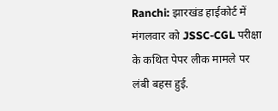Ranchi: झारखंड हाईकोर्ट में मंगलवार को JSSC-CGL परीक्षा के कथित पेपर लीक मामले पर लंबी बहस हुई.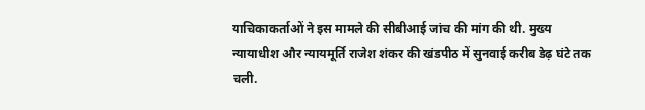याचिकाकर्ताओं ने इस मामले की सीबीआई जांच की मांग की थी. मुख्य न्यायाधीश और न्यायमूर्ति राजेश शंकर की खंडपीठ में सुनवाई करीब डेढ़ घंटे तक चली.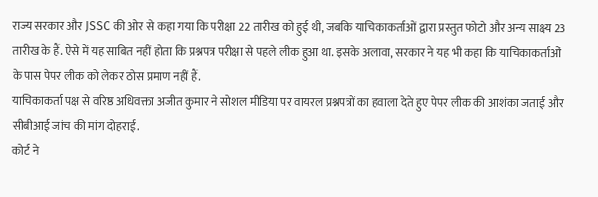राज्य सरकार और JSSC की ओर से कहा गया कि परीक्षा 22 तारीख को हुई थी, जबकि याचिकाकर्ताओं द्वारा प्रस्तुत फोटो और अन्य साक्ष्य 23 तारीख के हैं. ऐसे में यह साबित नहीं होता कि प्रश्नपत्र परीक्षा से पहले लीक हुआ था. इसके अलावा, सरकार ने यह भी कहा कि याचिकाकर्ताओं के पास पेपर लीक को लेकर ठोस प्रमाण नहीं हैं.
याचिकाकर्ता पक्ष से वरिष्ठ अधिवक्ता अजीत कुमार ने सोशल मीडिया पर वायरल प्रश्नपत्रों का हवाला देते हुए पेपर लीक की आशंका जताई और सीबीआई जांच की मांग दोहराई.
कोर्ट ने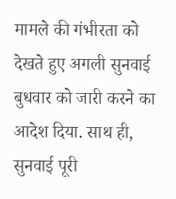मामले की गंभीरता को देखते हुए अगली सुनवाई बुधवार को जारी करने का आदेश दिया. साथ ही, सुनवाई पूरी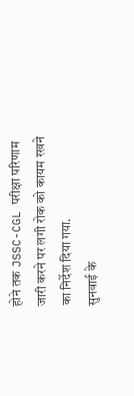होने तक JSSC-CGL परीक्षा परिणाम जारी करने पर लगी रोक को कायम रखने का निर्देश दिया गया.
सुनवाई के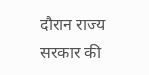दौरान राज्य सरकार की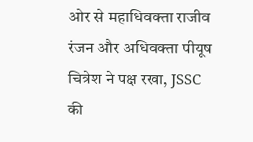ओर से महाधिवक्ता राजीव रंजन और अधिवक्ता पीयूष चित्रेश ने पक्ष रखा, JSSC की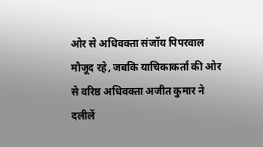ओर से अधिवक्ता संजॉय पिपरवाल मौजूद रहे, जबकि याचिकाकर्ता की ओर से वरिष्ठ अधिवक्ता अजीत कुमार ने दलीलें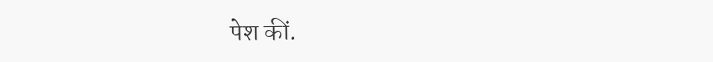पेश कीं.